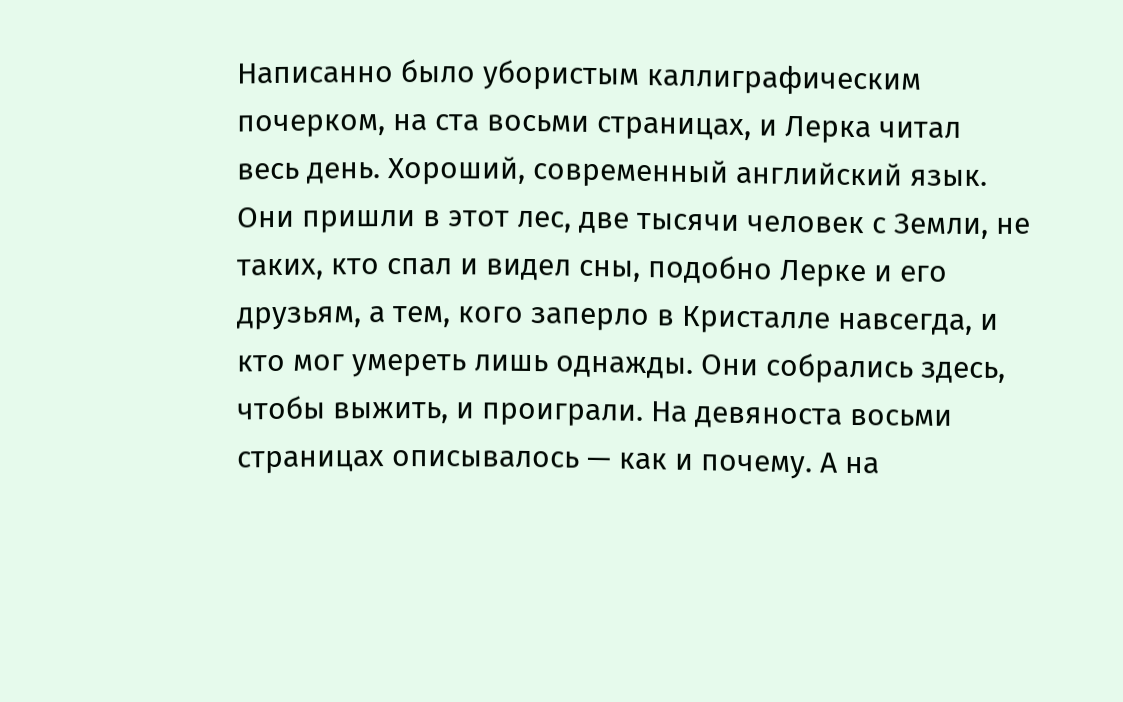Написанно было убористым каллиграфическим почерком, на ста восьми страницах, и Лерка читал весь день. Хороший, современный английский язык. Они пришли в этот лес, две тысячи человек с Земли, не таких, кто спал и видел сны, подобно Лерке и его друзьям, а тем, кого заперло в Кристалле навсегда, и кто мог умереть лишь однажды. Они собрались здесь, чтобы выжить, и проиграли. На девяноста восьми страницах описывалось — как и почему. А на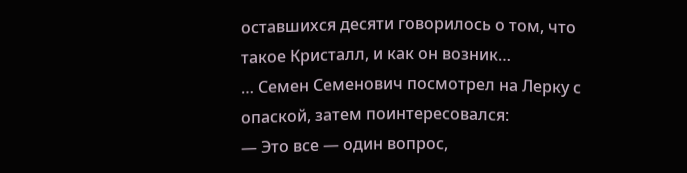оставшихся десяти говорилось о том, что такое Кристалл, и как он возник…
… Семен Семенович посмотрел на Лерку с опаской, затем поинтересовался:
— Это все — один вопрос,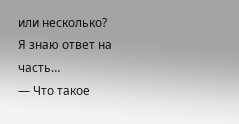или несколько? Я знаю ответ на часть…
— Что такое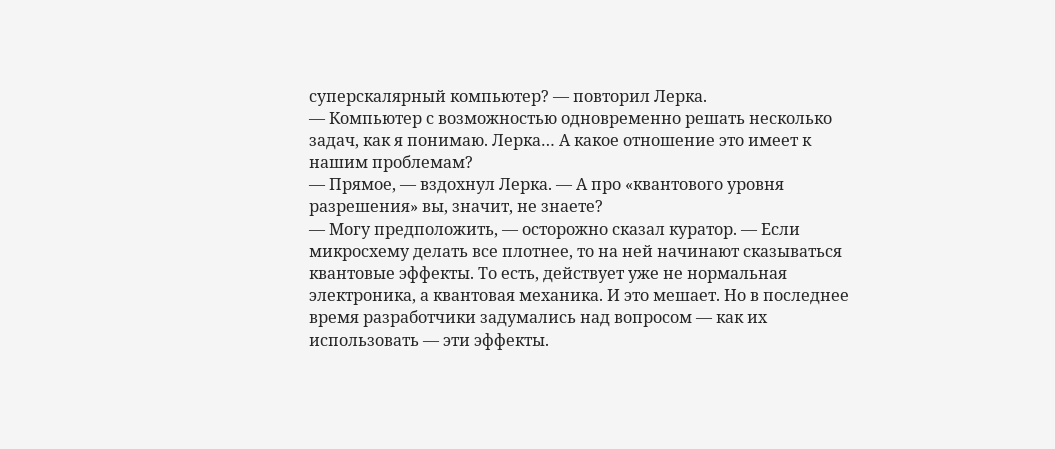суперскалярный компьютер? — повторил Лерка.
— Компьютер с возможностью одновременно решать несколько задач, как я понимаю. Лерка… А какое отношение это имеет к нашим проблемам?
— Прямое, — вздохнул Лерка. — А про «квантового уровня разрешения» вы, значит, не знаете?
— Могу предположить, — осторожно сказал куратор. — Если микросхему делать все плотнее, то на ней начинают сказываться квантовые эффекты. То есть, действует уже не нормальная электроника, а квантовая механика. И это мешает. Но в последнее время разработчики задумались над вопросом — как их использовать — эти эффекты.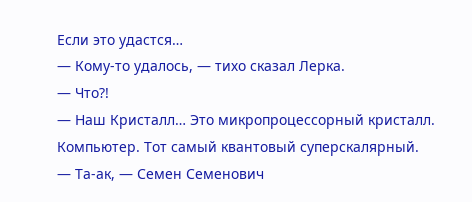Если это удастся…
— Кому-то удалось, — тихо сказал Лерка.
— Что?!
— Наш Кристалл… Это микропроцессорный кристалл. Компьютер. Тот самый квантовый суперскалярный.
— Та-ак, — Семен Семенович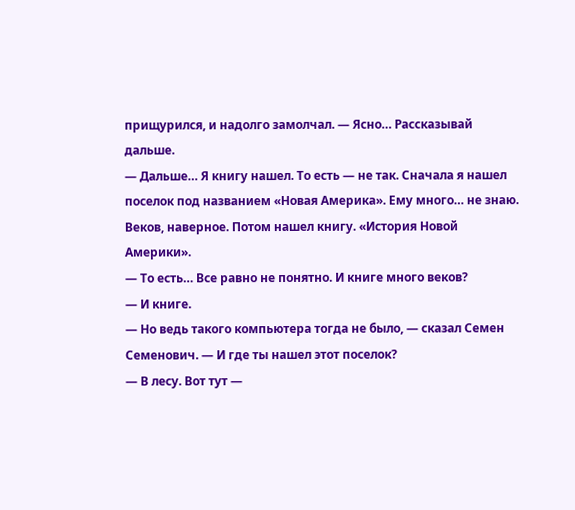прищурился, и надолго замолчал. — Ясно… Рассказывай дальше.
— Дальше… Я книгу нашел. То есть — не так. Сначала я нашел поселок под названием «Новая Америка». Ему много… не знаю. Веков, наверное. Потом нашел книгу. «История Новой Америки».
— То есть… Все равно не понятно. И книге много веков?
— И книге.
— Но ведь такого компьютера тогда не было, — сказал Семен Семенович. — И где ты нашел этот поселок?
— В лесу. Вот тут —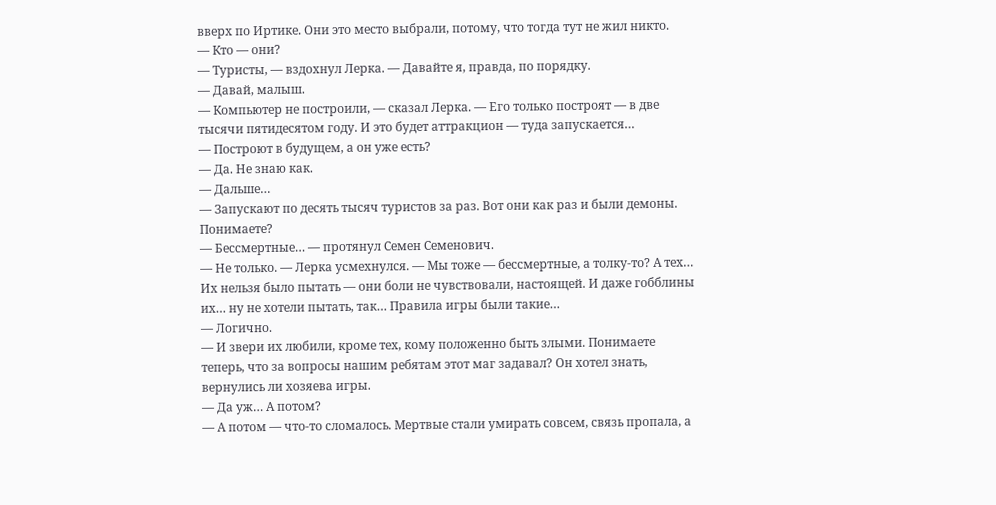вверх по Иртике. Они это место выбрали, потому, что тогда тут не жил никто.
— Кто — они?
— Туристы, — вздохнул Лерка. — Давайте я, правда, по порядку.
— Давай, малыш.
— Компьютер не построили, — сказал Лерка. — Его только построят — в две тысячи пятидесятом году. И это будет аттракцион — туда запускается…
— Построют в будущем, а он уже есть?
— Да. Не знаю как.
— Дальше…
— Запускают по десять тысяч туристов за раз. Вот они как раз и были демоны. Понимаете?
— Бессмертные… — протянул Семен Семенович.
— Не только. — Лерка усмехнулся. — Мы тоже — бессмертные, а толку-то? А тех… Их нельзя было пытать — они боли не чувствовали, настоящей. И даже гобблины их… ну не хотели пытать, так… Правила игры были такие…
— Логично.
— И звери их любили, кроме тех, кому положенно быть злыми. Понимаете теперь, что за вопросы нашим ребятам этот маг задавал? Он хотел знать, вернулись ли хозяева игры.
— Да уж… А потом?
— А потом — что-то сломалось. Мертвые стали умирать совсем, связь пропала, а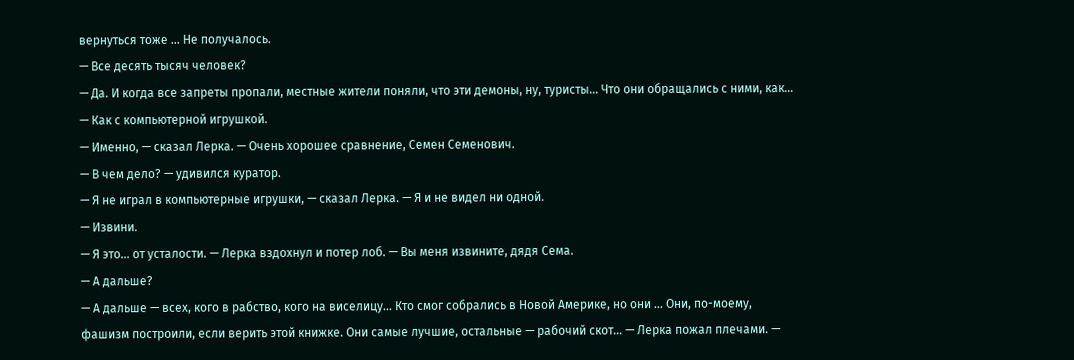вернуться тоже … Не получалось.
— Все десять тысяч человек?
— Да. И когда все запреты пропали, местные жители поняли, что эти демоны, ну, туристы… Что они обращались с ними, как…
— Как с компьютерной игрушкой.
— Именно, — сказал Лерка. — Очень хорошее сравнение, Семен Семенович.
— В чем дело? — удивился куратор.
— Я не играл в компьютерные игрушки, — сказал Лерка. — Я и не видел ни одной.
— Извини.
— Я это… от усталости. — Лерка вздохнул и потер лоб. — Вы меня извините, дядя Сема.
— А дальше?
— А дальше — всех, кого в рабство, кого на виселицу… Кто смог собрались в Новой Америке, но они … Они, по-моему, фашизм построили, если верить этой книжке. Они самые лучшие, остальные — рабочий скот… — Лерка пожал плечами. —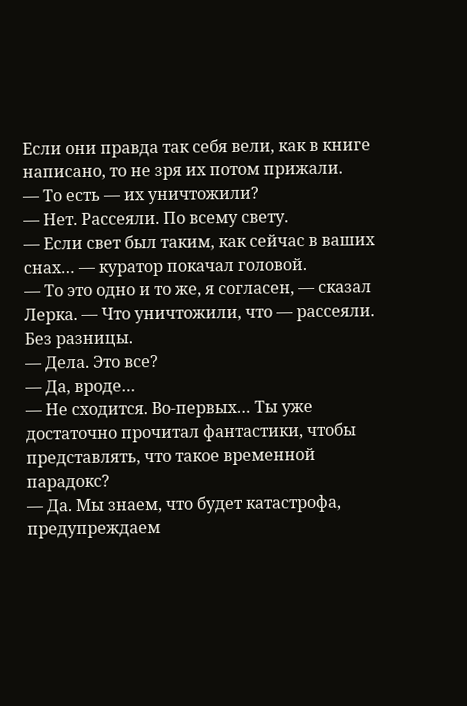Если они правда так себя вели, как в книге написано, то не зря их потом прижали.
— То есть — их уничтожили?
— Нет. Рассеяли. По всему свету.
— Если свет был таким, как сейчас в ваших снах… — куратор покачал головой.
— То это одно и то же, я согласен, — сказал Лерка. — Что уничтожили, что — рассеяли. Без разницы.
— Дела. Это все?
— Да, вроде…
— Не сходится. Во-первых… Ты уже достаточно прочитал фантастики, чтобы представлять, что такое временной парадокс?
— Да. Мы знаем, что будет катастрофа, предупреждаем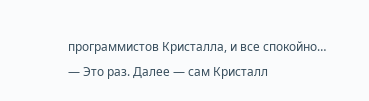программистов Кристалла, и все спокойно…
— Это раз. Далее — сам Кристалл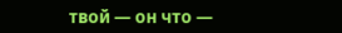твой — он что —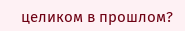целиком в прошлом?